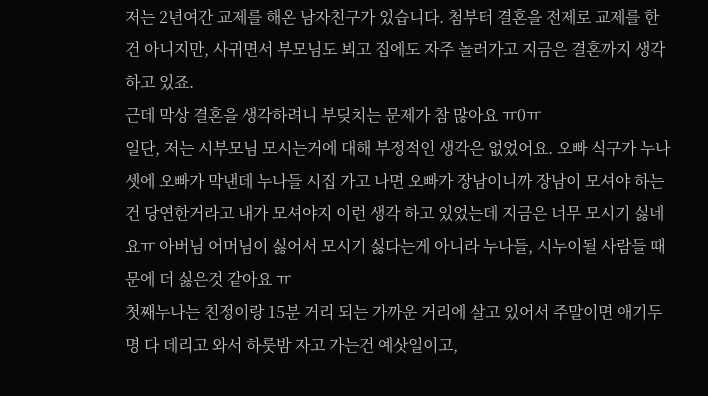저는 2년여간 교제를 해온 남자친구가 있습니다. 첨부터 결혼을 전제로 교제를 한건 아니지만, 사귀면서 부모님도 뵈고 집에도 자주 놀러가고 지금은 결혼까지 생각하고 있죠.
근데 막상 결혼을 생각하려니 부딪치는 문제가 참 많아요 ㅠ0ㅠ
일단, 저는 시부모님 모시는거에 대해 부정적인 생각은 없었어요. 오빠 식구가 누나셋에 오빠가 막낸데 누나들 시집 가고 나면 오빠가 장남이니까 장남이 모셔야 하는건 당연한거라고 내가 모셔야지 이런 생각 하고 있었는데 지금은 너무 모시기 싫네요ㅠ 아버님 어머님이 싫어서 모시기 싫다는게 아니라 누나들, 시누이될 사람들 때문에 더 싫은것 같아요 ㅠ
첫째누나는 친정이랑 15분 거리 되는 가까운 거리에 살고 있어서 주말이면 애기두명 다 데리고 와서 하룻밤 자고 가는건 예삿일이고,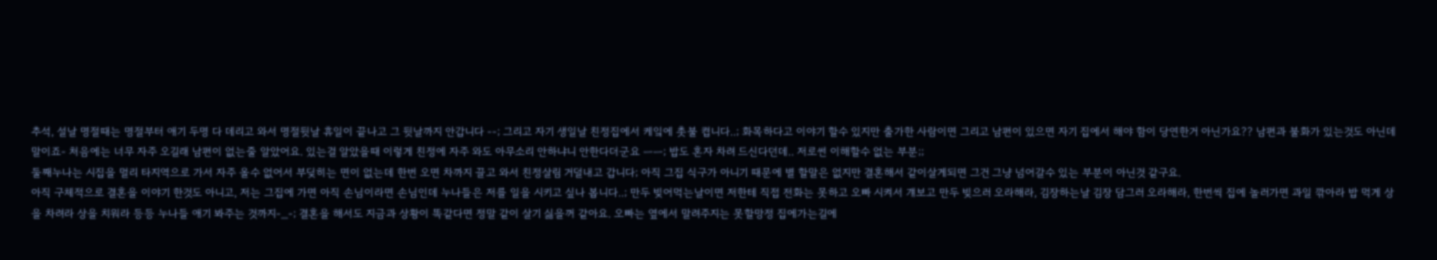추석, 설날 명절때는 명절부터 애기 두명 다 데리고 와서 명절뒷날 휴일이 끝나고 그 뒷날까지 안갑니다 --; 그리고 자기 생일날 친정집에서 케잌에 촛불 켭니다..; 화목하다고 이야기 할수 있지만 출가한 사람이면 그리고 남편이 있으면 자기 집에서 해야 함이 당연한거 아닌가요?? 남편과 불화가 있는것도 아닌데 말이죠- 처음에는 너무 자주 오길래 남편이 없는줄 알았어요. 있는걸 알았을때 이렇게 친정에 자주 와도 아무소리 안하냐니 안한다더군요 ㅡㅡ; 밥도 혼자 차려 드신다던데.. 저로썬 이해할수 없는 부분;;
둘째누나는 시집을 멀리 타지역으로 가서 자주 올수 없어서 부딪히는 면이 없는데 한번 오면 차까지 끌고 와서 친정살림 거덜내고 갑니다; 아직 그집 식구가 아니기 때문에 별 할말은 없지만 결혼해서 같이살게되면 그건 그냥 넘어갈수 있는 부분이 아닌것 같구요.
아직 구체적으로 결혼을 이야기 한것도 아니고, 저는 그집에 가면 아직 손님이라면 손님인데 누나들은 저를 일을 시키고 싶나 봅니다..; 만두 빚어먹는날이면 저한테 직접 전화는 못하고 오빠 시켜서 걔보고 만두 빚으러 오라해라, 김장하는날 김장 담그러 오라해라, 한번씩 집에 놀러가면 과일 깎아라 밥 먹게 상을 차려라 상을 치워라 등등 누나들 애기 봐주는 것까지-_-; 결혼을 해서도 지금과 상황이 똑같다면 정말 같이 살기 싫을꺼 같아요. 오빠는 옆에서 말려주지는 못할망정 집에가는길에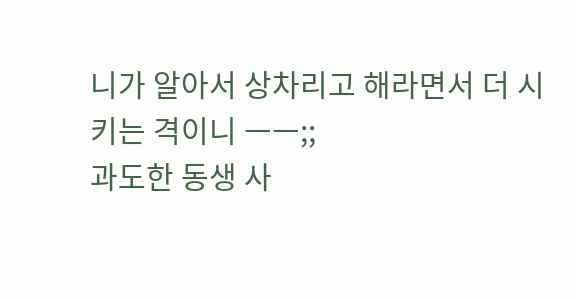니가 알아서 상차리고 해라면서 더 시키는 격이니 ㅡㅡ;;
과도한 동생 사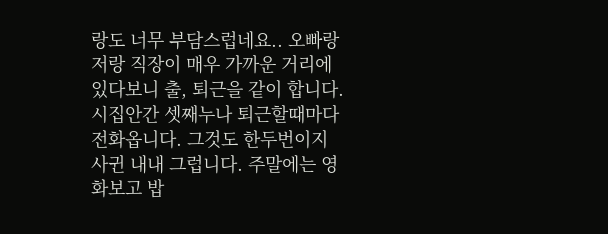랑도 너무 부담스럽네요.. 오빠랑 저랑 직장이 매우 가까운 거리에 있다보니 출, 퇴근을 같이 합니다. 시집안간 셋째누나 퇴근할때마다 전화옵니다. 그것도 한두번이지 사귄 내내 그럽니다. 주말에는 영화보고 밥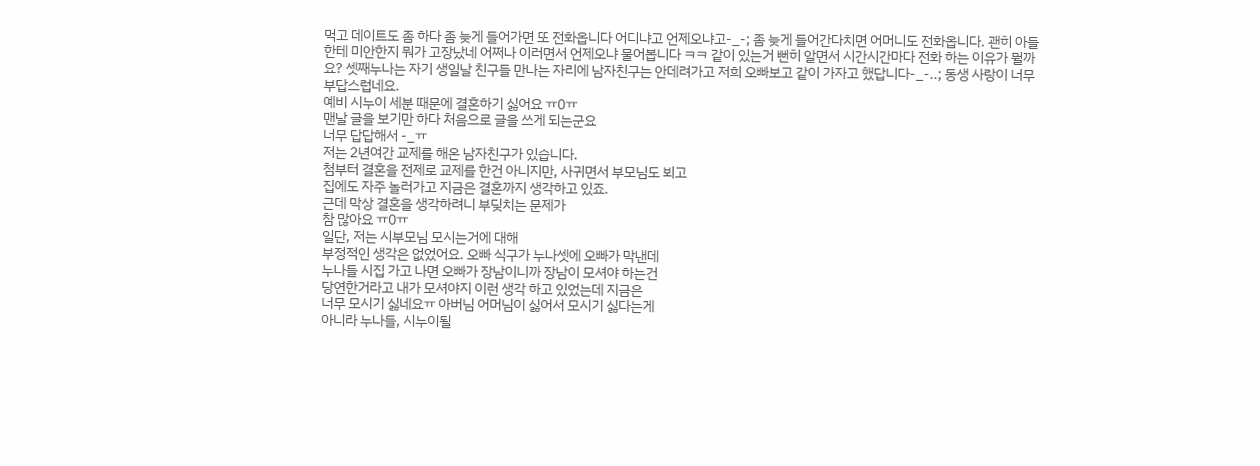먹고 데이트도 좀 하다 좀 늦게 들어가면 또 전화옵니다 어디냐고 언제오냐고-_-; 좀 늦게 들어간다치면 어머니도 전화옵니다. 괜히 아들한테 미안한지 뭐가 고장났네 어쩌나 이러면서 언제오냐 물어봅니다 ㅋㅋ 같이 있는거 뻔히 알면서 시간시간마다 전화 하는 이유가 뭘까요? 셋째누나는 자기 생일날 친구들 만나는 자리에 남자친구는 안데려가고 저희 오빠보고 같이 가자고 했답니다-_-..; 동생 사랑이 너무 부답스럽네요.
예비 시누이 세분 때문에 결혼하기 싫어요 ㅠ0ㅠ
맨날 글을 보기만 하다 처음으로 글을 쓰게 되는군요
너무 답답해서 -_ㅠ
저는 2년여간 교제를 해온 남자친구가 있습니다.
첨부터 결혼을 전제로 교제를 한건 아니지만, 사귀면서 부모님도 뵈고
집에도 자주 놀러가고 지금은 결혼까지 생각하고 있죠.
근데 막상 결혼을 생각하려니 부딪치는 문제가
참 많아요 ㅠ0ㅠ
일단, 저는 시부모님 모시는거에 대해
부정적인 생각은 없었어요. 오빠 식구가 누나셋에 오빠가 막낸데
누나들 시집 가고 나면 오빠가 장남이니까 장남이 모셔야 하는건
당연한거라고 내가 모셔야지 이런 생각 하고 있었는데 지금은
너무 모시기 싫네요ㅠ 아버님 어머님이 싫어서 모시기 싫다는게
아니라 누나들, 시누이될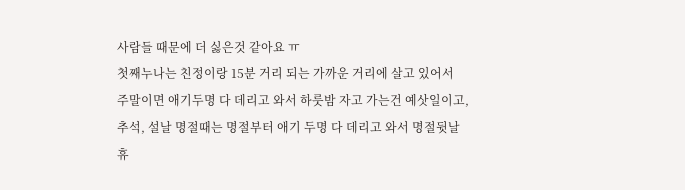사람들 때문에 더 싫은것 같아요 ㅠ
첫째누나는 친정이랑 15분 거리 되는 가까운 거리에 살고 있어서
주말이면 애기두명 다 데리고 와서 하룻밤 자고 가는건 예삿일이고,
추석, 설날 명절때는 명절부터 애기 두명 다 데리고 와서 명절뒷날
휴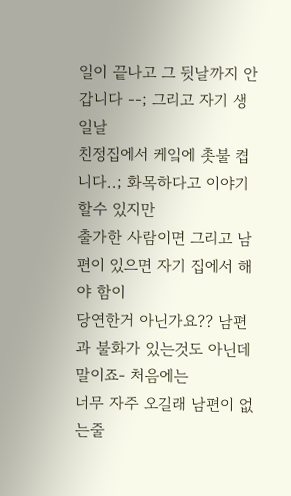일이 끝나고 그 뒷날까지 안갑니다 --; 그리고 자기 생일날
친정집에서 케잌에 촛불 켭니다..; 화목하다고 이야기 할수 있지만
출가한 사람이면 그리고 남편이 있으면 자기 집에서 해야 함이
당연한거 아닌가요?? 남편과 불화가 있는것도 아닌데 말이죠- 처음에는
너무 자주 오길래 남편이 없는줄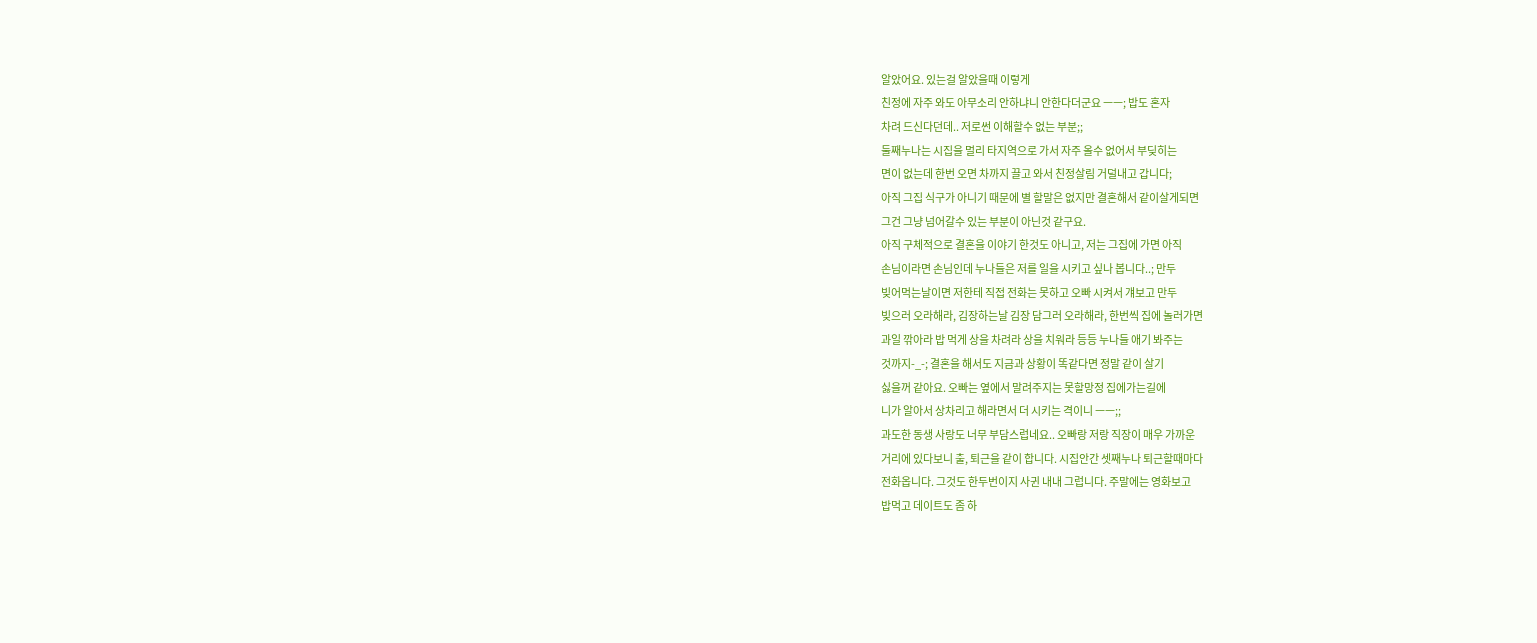알았어요. 있는걸 알았을때 이렇게
친정에 자주 와도 아무소리 안하냐니 안한다더군요 ㅡㅡ; 밥도 혼자
차려 드신다던데.. 저로썬 이해할수 없는 부분;;
둘째누나는 시집을 멀리 타지역으로 가서 자주 올수 없어서 부딪히는
면이 없는데 한번 오면 차까지 끌고 와서 친정살림 거덜내고 갑니다;
아직 그집 식구가 아니기 때문에 별 할말은 없지만 결혼해서 같이살게되면
그건 그냥 넘어갈수 있는 부분이 아닌것 같구요.
아직 구체적으로 결혼을 이야기 한것도 아니고, 저는 그집에 가면 아직
손님이라면 손님인데 누나들은 저를 일을 시키고 싶나 봅니다..; 만두
빚어먹는날이면 저한테 직접 전화는 못하고 오빠 시켜서 걔보고 만두
빚으러 오라해라, 김장하는날 김장 담그러 오라해라, 한번씩 집에 놀러가면
과일 깎아라 밥 먹게 상을 차려라 상을 치워라 등등 누나들 애기 봐주는
것까지-_-; 결혼을 해서도 지금과 상황이 똑같다면 정말 같이 살기
싫을꺼 같아요. 오빠는 옆에서 말려주지는 못할망정 집에가는길에
니가 알아서 상차리고 해라면서 더 시키는 격이니 ㅡㅡ;;
과도한 동생 사랑도 너무 부담스럽네요.. 오빠랑 저랑 직장이 매우 가까운
거리에 있다보니 출, 퇴근을 같이 합니다. 시집안간 셋째누나 퇴근할때마다
전화옵니다. 그것도 한두번이지 사귄 내내 그럽니다. 주말에는 영화보고
밥먹고 데이트도 좀 하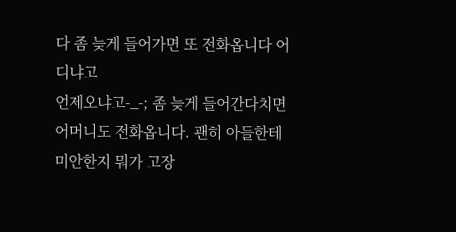다 좀 늦게 들어가면 또 전화옵니다 어디냐고
언제오냐고-_-; 좀 늦게 들어간다치면 어머니도 전화옵니다. 괜히 아들한테
미안한지 뭐가 고장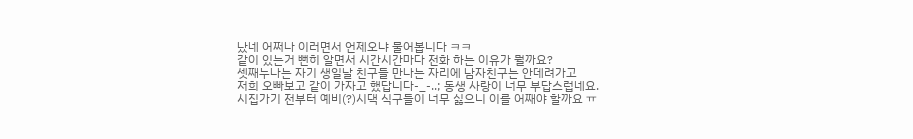났네 어쩌나 이러면서 언제오냐 물어봅니다 ㅋㅋ
같이 있는거 뻔히 알면서 시간시간마다 전화 하는 이유가 뭘까요?
셋째누나는 자기 생일날 친구들 만나는 자리에 남자친구는 안데려가고
저희 오빠보고 같이 가자고 했답니다-_-..; 동생 사랑이 너무 부답스럽네요.
시집가기 전부터 예비(?)시댁 식구들이 너무 싫으니 이를 어째야 할까요 ㅠ